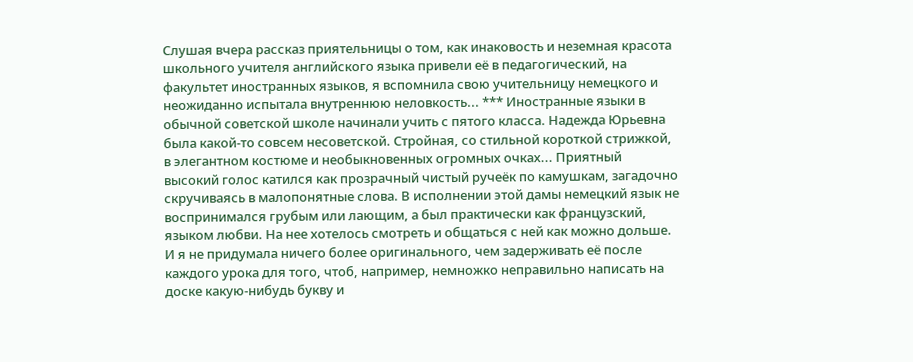Слушая вчера рассказ приятельницы о том, как инаковость и неземная красота школьного учителя английского языка привели её в педагогический, на факультет иностранных языков, я вспомнила свою учительницу немецкого и неожиданно испытала внутреннюю неловкость... *** Иностранные языки в обычной советской школе начинали учить с пятого класса. Надежда Юрьевна была какой-то совсем несоветской. Стройная, со стильной короткой стрижкой, в элегантном костюме и необыкновенных огромных очках... Приятный высокий голос катился как прозрачный чистый ручеёк по камушкам, загадочно скручиваясь в малопонятные слова. В исполнении этой дамы немецкий язык не воспринимался грубым или лающим, а был практически как французский, языком любви. На нее хотелось смотреть и общаться с ней как можно дольше. И я не придумала ничего более оригинального, чем задерживать её после каждого урока для того, чтоб, например, немножко неправильно написать на доске какую-нибудь букву и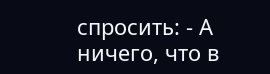спросить: - А ничего, что в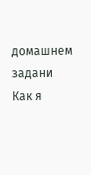домашнем задани
Как я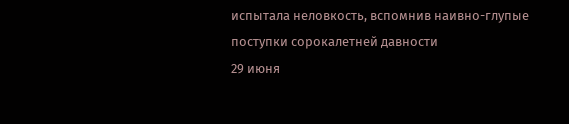испытала неловкость, вспомнив наивно-глупые поступки сорокалетней давности
29 июня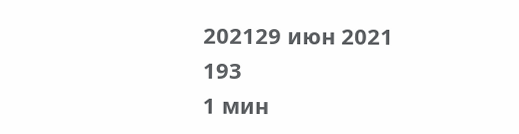202129 июн 2021
193
1 мин